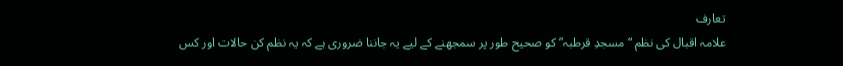تعارف
علامہ اقبال کی نظم “مسجدِ قرطبہ” کو صحیح طور پر سمجھنے کے لیے یہ جاننا ضروری ہے کہ یہ نظم کن حالات اور کس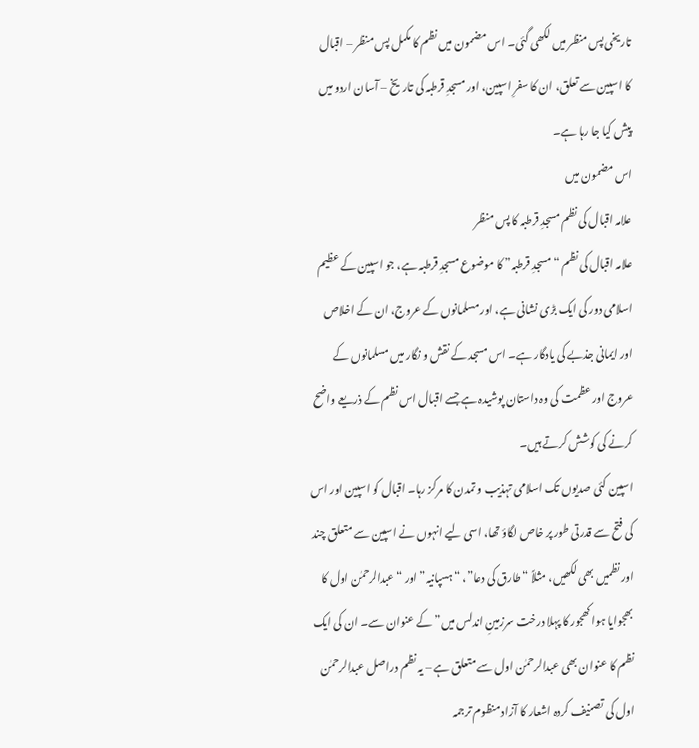تاریخی پس منظر میں لکھی گئی۔ اس مضمون میں نظم کا مکمل پس منظر – اقبال کا اسپین سے تعلق، ان کا سفرِ اسپین، اور مسجدِ قرطبہ کی تاریخ – آسان اردو میں پیش کیا جا رہا ہے۔
اس مضمون میں
علامہ اقبال کی نظم مسجدِ قرطبہ کا پس منظر
علامہ اقبال کی نظم “مسجدِ قرطبہ” کا موضوع مسجدِ قرطبہ ہے، جو اسپین کے عظیم اسلامی دور کی ایک بڑی نشانی ہے، اور مسلمانوں کے عروج، ان کے اخلاص اور ایمانی جذبے کی یادگار ہے۔ اس مسجد کے نقش و نگار میں مسلمانوں کے عروج اور عظمت کی وہ داستان پوشیدہ ہے جسے اقبال اس نظم کے ذریعے واضح کرنے کی کوشش کرتے ہیں۔
اسپین کئی صدیوں تک اسلامی تہذیب و تمدن کا مرکز رہا۔ اقبال کو اسپین اور اس کی فتح سے قدرتی طور پر خاص لگاؤ تھا، اسی لیے انہوں نے اسپین سے متعلق چند اور نظمیں بھی لکھیں، مثلاً “طارق کی دعا”، “ہسپانیہ” اور “عبدالرحمٰن اول کا بھجوایا ہوا کھجور کا پہلا درخت سرزمینِ اندلس میں” کے عنوان سے۔ ان کی ایک نظم کا عنوان بھی عبدالرحمٰن اول سے متعلق ہے – یہ نظم دراصل عبدالرحمٰن اول کی تصنیف کردہ اشعار کا آزاد منظوم ترجمہ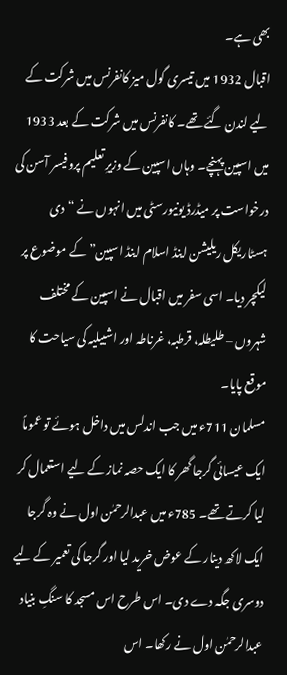بھی ہے۔
اقبال 1932 میں تیسری گول میز کانفرنس میں شرکت کے لیے لندن گئے تھے۔ کانفرنس میں شرکت کے بعد 1933 میں اسپین پہنچے۔ وہاں اسپین کے وزیرِ تعلیم پروفیسر آسن کی درخواست پر میڈرڈ یونیورسٹی میں انہوں نے “دی ہسٹاریکل ریلیشن اینڈ اسلام اینڈ اسپین” کے موضوع پر لیکچر دیا۔ اسی سفر میں اقبال نے اسپین کے مختلف شہروں – طلیطلہ، قرطبہ، غرناطہ اور اشبیلیہ کی سیاحت کا موقع پایا۔
مسلمان 711ء میں جب اندلس میں داخل ہوئے تو عموماً ایک عیسائی گرجا گھر کا ایک حصہ نماز کے لیے استعمال کر لیا کرتے تھے۔ 785ء میں عبدالرحمٰن اول نے وہ گرجا ایک لاکھ دینار کے عوض خرید لیا اور گرجا کی تعمیر کے لیے دوسری جگہ دے دی۔ اس طرح اس مسجد کا سنگِ بنیاد عبدالرحمٰن اول نے رکھا۔ اس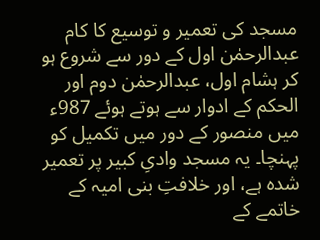مسجد کی تعمیر و توسیع کا کام عبدالرحمٰن اول کے دور سے شروع ہو کر ہشام اول، عبدالرحمٰن دوم اور الحکم کے ادوار سے ہوتے ہوئے 987ء میں منصور کے دور میں تکمیل کو پہنچا۔ یہ مسجد وادیِ کبیر پر تعمیر شدہ ہے، اور خلافتِ بنی امیہ کے خاتمے کے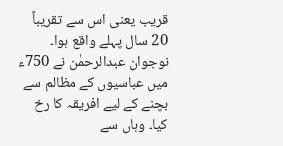قریب یعنی اس سے تقریباً 20 سال پہلے واقع ہوا۔
نوجوان عبدالرحمٰن نے 750ء میں عباسیوں کے مظالم سے بچنے کے لیے افریقہ کا رخ کیا۔ وہاں سے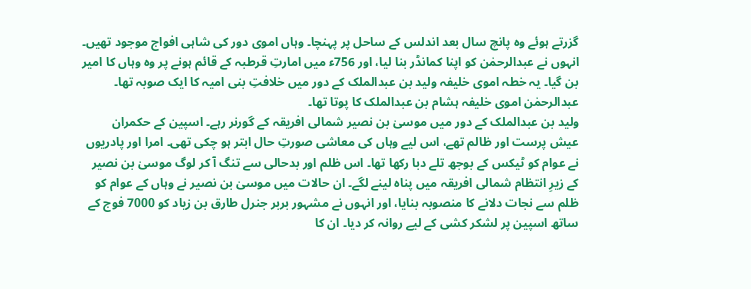گزرتے ہوئے وہ پانچ سال بعد اندلس کے ساحل پر پہنچا۔ وہاں اموی دور کی شاہی افواج موجود تھیں۔ انہوں نے عبدالرحمٰن کو اپنا کمانڈر بنا لیا، اور 756ء میں امارتِ قرطبہ کے قائم ہونے پر وہ وہاں کا امیر بن گیا۔ یہ خطہ اموی خلیفہ ولید بن عبدالملک کے دور میں خلافتِ بنی امیہ کا ایک صوبہ تھا۔ عبدالرحمٰن اموی خلیفہ ہشام بن عبدالملک کا پوتا تھا۔
ولید بن عبدالملک کے دور میں موسیٰ بن نصیر شمالی افریقہ کے گورنر رہے۔ اسپین کے حکمران عیش پرست اور ظالم تھے، اس لیے وہاں کی معاشی صورتِ حال ابتر ہو چکی تھی۔ امرا اور پادریوں نے عوام کو ٹیکس کے بوجھ تلے دبا رکھا تھا۔ اس ظلم اور بدحالی سے تنگ آ کر لوگ موسیٰ بن نصیر کے زیرِ انتظام شمالی افریقہ میں پناہ لینے لگے۔ ان حالات میں موسیٰ بن نصیر نے وہاں کے عوام کو ظلم سے نجات دلانے کا منصوبہ بنایا، اور انہوں نے مشہور بربر جنرل طارق بن زیاد کو 7000 فوج کے ساتھ اسپین پر لشکر کشی کے لیے روانہ کر دیا۔ ان کا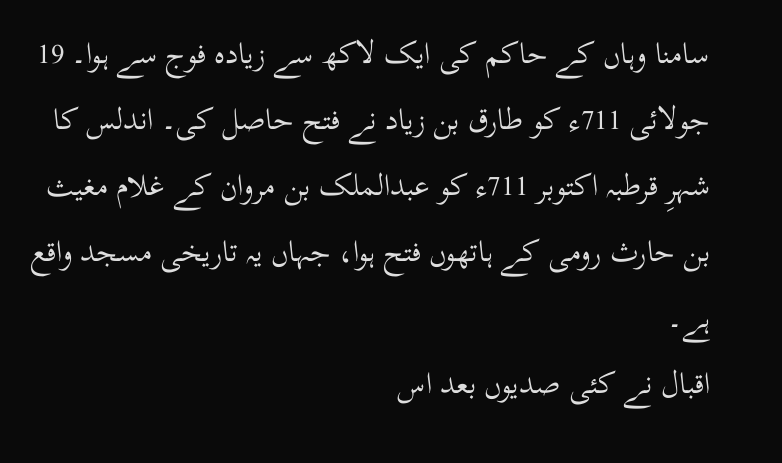سامنا وہاں کے حاکم کی ایک لاکھ سے زیادہ فوج سے ہوا۔ 19 جولائی 711ء کو طارق بن زیاد نے فتح حاصل کی۔ اندلس کا شہرِ قرطبہ اکتوبر 711ء کو عبدالملک بن مروان کے غلام مغیث بن حارث رومی کے ہاتھوں فتح ہوا، جہاں یہ تاریخی مسجد واقع ہے۔
اقبال نے کئی صدیوں بعد اس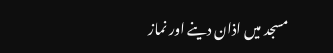مسجد میں اذان دینے اور نماز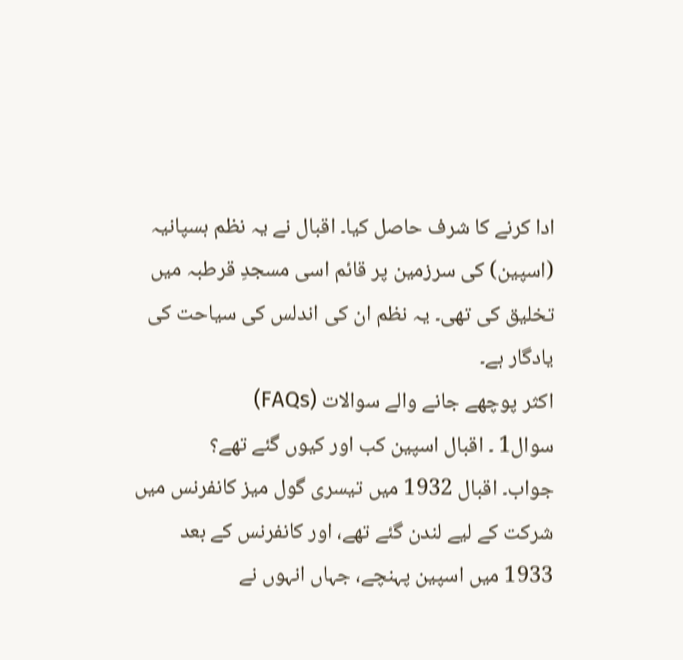ادا کرنے کا شرف حاصل کیا۔ اقبال نے یہ نظم ہسپانیہ (اسپین) کی سرزمین پر قائم اسی مسجدِ قرطبہ میں تخلیق کی تھی۔ یہ نظم ان کی اندلس کی سیاحت کی یادگار ہے۔
اکثر پوچھے جانے والے سوالات (FAQs)
سوال1 ۔ اقبال اسپین کب اور کیوں گئے تھے؟
جواب۔ اقبال 1932 میں تیسری گول میز کانفرنس میں شرکت کے لیے لندن گئے تھے، اور کانفرنس کے بعد 1933 میں اسپین پہنچے، جہاں انہوں نے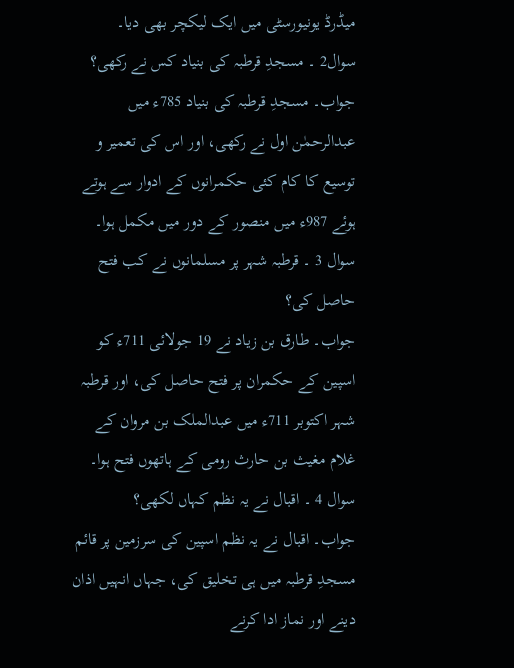میڈرڈ یونیورسٹی میں ایک لیکچر بھی دیا۔
سوال2 ۔ مسجدِ قرطبہ کی بنیاد کس نے رکھی؟
جواب۔ مسجدِ قرطبہ کی بنیاد 785ء میں عبدالرحمٰن اول نے رکھی، اور اس کی تعمیر و توسیع کا کام کئی حکمرانوں کے ادوار سے ہوتے ہوئے 987ء میں منصور کے دور میں مکمل ہوا۔
سوال 3 ۔ قرطبہ شہر پر مسلمانوں نے کب فتح حاصل کی؟
جواب۔ طارق بن زیاد نے 19 جولائی 711ء کو اسپین کے حکمران پر فتح حاصل کی، اور قرطبہ شہر اکتوبر 711ء میں عبدالملک بن مروان کے غلام مغیث بن حارث رومی کے ہاتھوں فتح ہوا۔
سوال 4 ۔ اقبال نے یہ نظم کہاں لکھی؟
جواب۔ اقبال نے یہ نظم اسپین کی سرزمین پر قائم مسجدِ قرطبہ میں ہی تخلیق کی، جہاں انہیں اذان دینے اور نماز ادا کرنے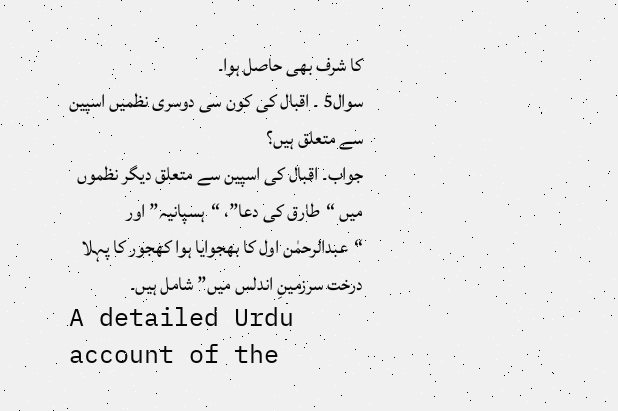کا شرف بھی حاصل ہوا۔
سوال5 ۔ اقبال کی کون سی دوسری نظمیں اسپین سے متعلق ہیں؟
جواب۔ اقبال کی اسپین سے متعلق دیگر نظموں میں “طارق کی دعا”، “ہسپانیہ” اور “عبدالرحمٰن اول کا بھجوایا ہوا کھجور کا پہلا درخت سرزمینِ اندلس میں” شامل ہیں۔
A detailed Urdu account of the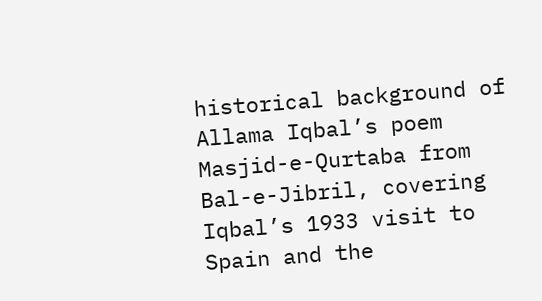historical background of Allama Iqbal’s poem Masjid-e-Qurtaba from Bal-e-Jibril, covering Iqbal’s 1933 visit to Spain and the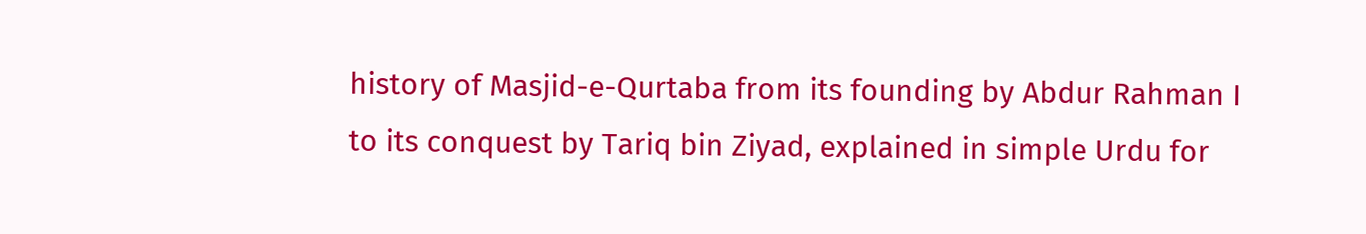history of Masjid-e-Qurtaba from its founding by Abdur Rahman I to its conquest by Tariq bin Ziyad, explained in simple Urdu for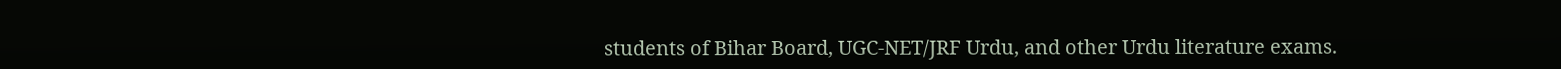students of Bihar Board, UGC-NET/JRF Urdu, and other Urdu literature exams.